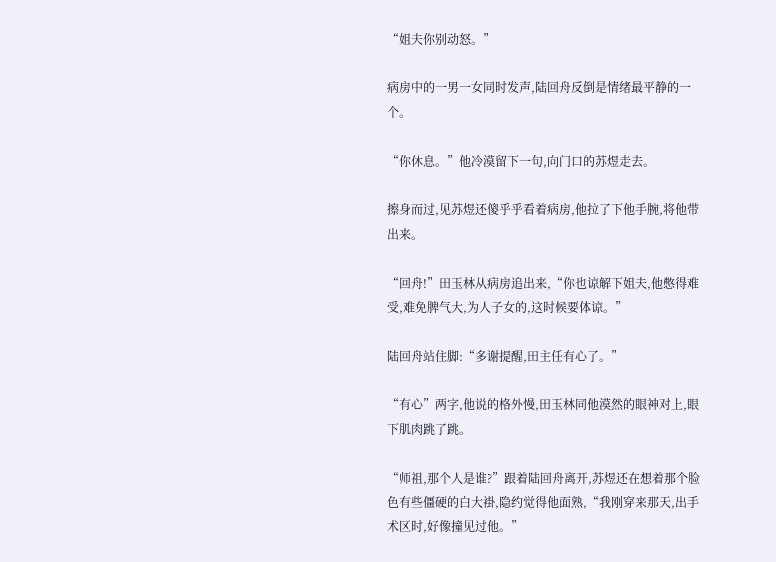“姐夫你别动怒。”

病房中的一男一女同时发声,陆回舟反倒是情绪最平静的一个。

“你休息。”他冷漠留下一句,向门口的苏煜走去。

擦身而过,见苏煜还傻乎乎看着病房,他拉了下他手腕,将他带出来。

“回舟!”田玉林从病房追出来,“你也谅解下姐夫,他憋得难受,难免脾气大,为人子女的,这时候要体谅。”

陆回舟站住脚:“多谢提醒,田主任有心了。”

“有心”两字,他说的格外慢,田玉林同他漠然的眼神对上,眼下肌肉跳了跳。

“师祖,那个人是谁?”跟着陆回舟离开,苏煜还在想着那个脸色有些僵硬的白大褂,隐约觉得他面熟,“我刚穿来那天,出手术区时,好像撞见过他。”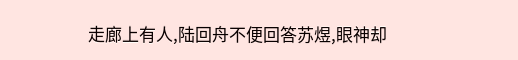走廊上有人,陆回舟不便回答苏煜,眼神却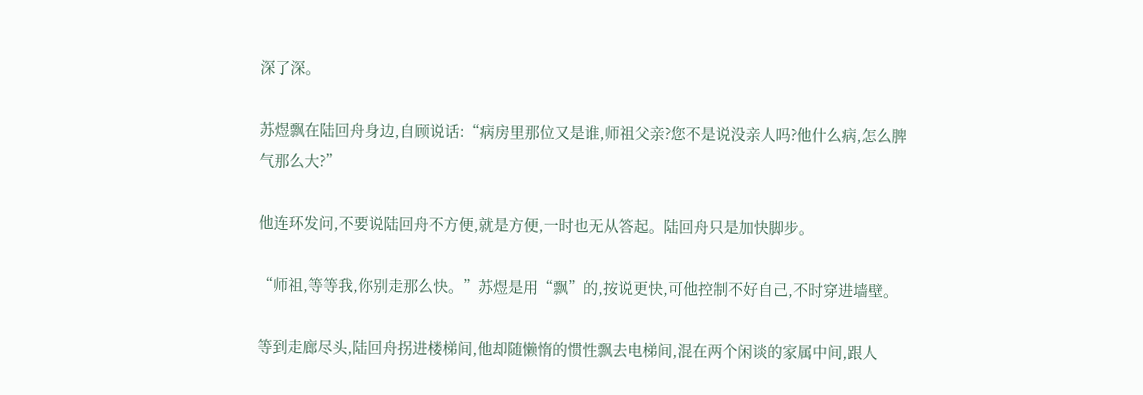深了深。

苏煜飘在陆回舟身边,自顾说话:“病房里那位又是谁,师祖父亲?您不是说没亲人吗?他什么病,怎么脾气那么大?”

他连环发问,不要说陆回舟不方便,就是方便,一时也无从答起。陆回舟只是加快脚步。

“师祖,等等我,你别走那么快。”苏煜是用“飘”的,按说更快,可他控制不好自己,不时穿进墙壁。

等到走廊尽头,陆回舟拐进楼梯间,他却随懒惰的惯性飘去电梯间,混在两个闲谈的家属中间,跟人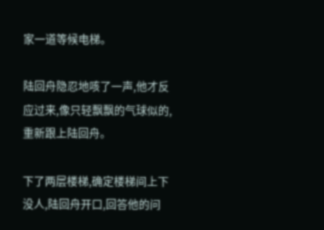家一道等候电梯。

陆回舟隐忍地咳了一声,他才反应过来,像只轻飘飘的气球似的,重新跟上陆回舟。

下了两层楼梯,确定楼梯间上下没人,陆回舟开口,回答他的问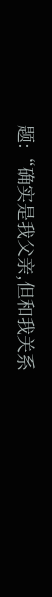题:“确实是我父亲,但和我关系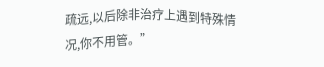疏远,以后除非治疗上遇到特殊情况,你不用管。”